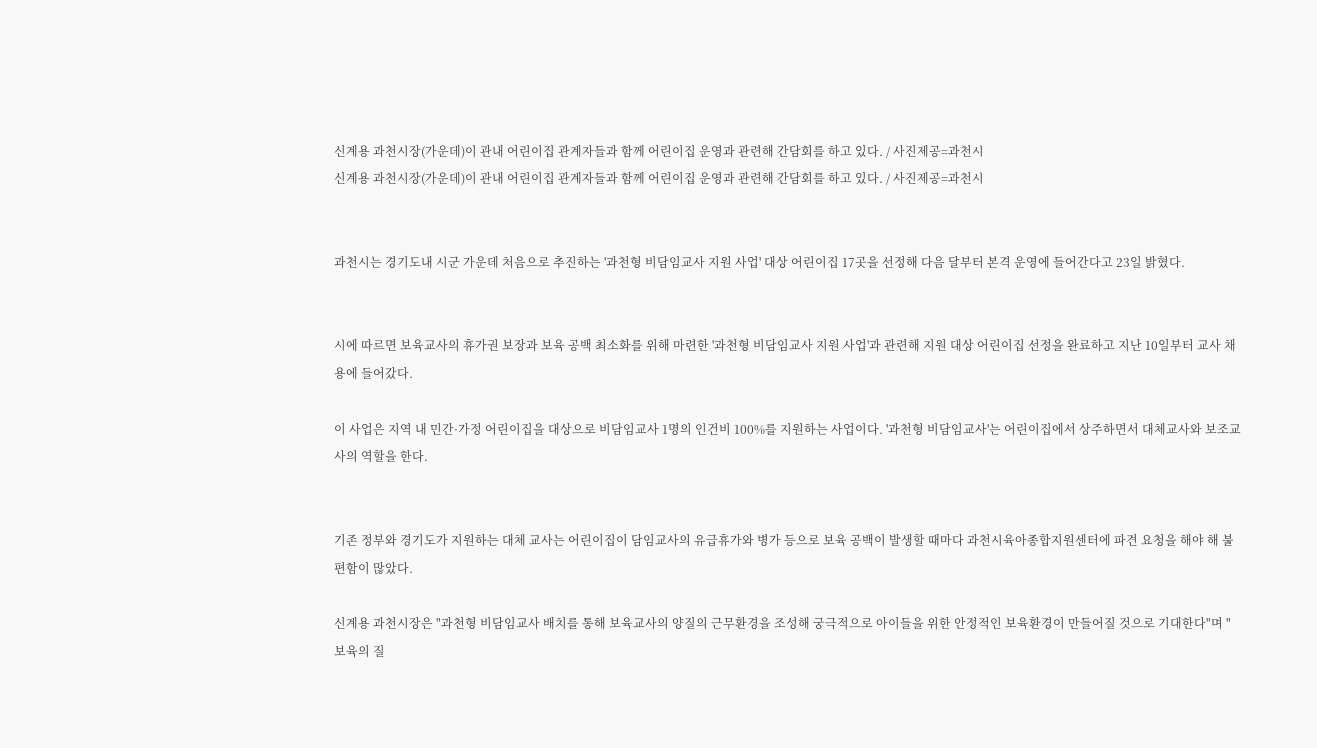신계용 과천시장(가운데)이 관내 어린이집 관계자들과 함께 어린이집 운영과 관련해 간담회를 하고 있다. / 사진제공=과천시
신계용 과천시장(가운데)이 관내 어린이집 관계자들과 함께 어린이집 운영과 관련해 간담회를 하고 있다. / 사진제공=과천시


과천시는 경기도내 시군 가운데 처음으로 추진하는 '과천형 비담임교사 지원 사업' 대상 어린이집 17곳을 선정해 다음 달부터 본격 운영에 들어간다고 23일 밝혔다.


시에 따르면 보육교사의 휴가권 보장과 보육 공백 최소화를 위해 마련한 '과천형 비담임교사 지원 사업'과 관련해 지원 대상 어린이집 선정을 완료하고 지난 10일부터 교사 채용에 들어갔다.

이 사업은 지역 내 민간·가정 어린이집을 대상으로 비담임교사 1명의 인건비 100%를 지원하는 사업이다. '과천형 비담임교사'는 어린이집에서 상주하면서 대체교사와 보조교사의 역할을 한다.


기존 정부와 경기도가 지원하는 대체 교사는 어린이집이 담임교사의 유급휴가와 병가 등으로 보육 공백이 발생할 때마다 과천시육아종합지원센터에 파견 요청을 해야 해 불편함이 많았다.

신계용 과천시장은 "과천형 비담임교사 배치를 통해 보육교사의 양질의 근무환경을 조성해 궁극적으로 아이들을 위한 안정적인 보육환경이 만들어질 것으로 기대한다"며 "보육의 질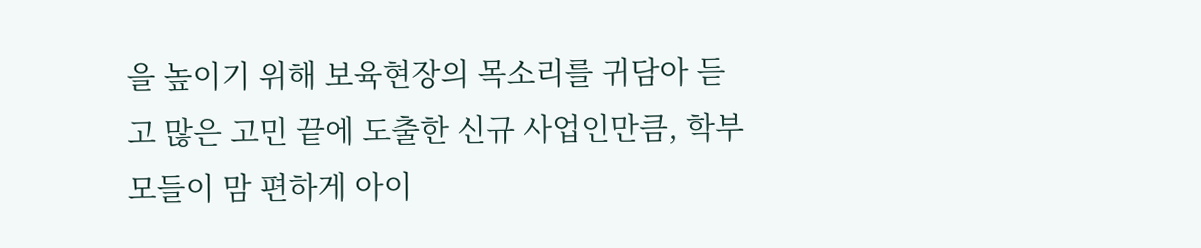을 높이기 위해 보육현장의 목소리를 귀담아 듣고 많은 고민 끝에 도출한 신규 사업인만큼, 학부모들이 맘 편하게 아이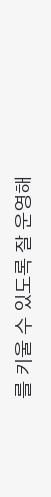를 키울 수 있도록 잘 운영해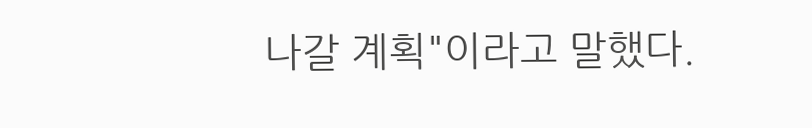나갈 계획"이라고 말했다.